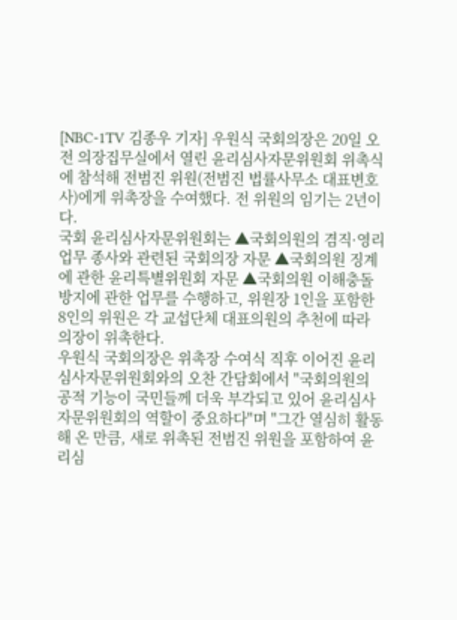[NBC-1TV 김종우 기자] 우원식 국회의장은 20일 오전 의장집무실에서 열린 윤리심사자문위원회 위촉식에 참석해 전범진 위원(전범진 법률사무소 대표변호사)에게 위촉장을 수여했다. 전 위원의 임기는 2년이다.
국회 윤리심사자문위원회는 ▲국회의원의 겸직·영리업무 종사와 관련된 국회의장 자문 ▲국회의원 징계에 관한 윤리특별위원회 자문 ▲국회의원 이해충돌 방지에 관한 업무를 수행하고, 위원장 1인을 포함한 8인의 위원은 각 교섭단체 대표의원의 추천에 따라 의장이 위촉한다.
우원식 국회의장은 위촉장 수여식 직후 이어진 윤리심사자문위원회와의 오찬 간담회에서 "국회의원의 공적 기능이 국민들께 더욱 부각되고 있어 윤리심사자문위원회의 역할이 중요하다"며 "그간 열심히 활동해 온 만큼, 새로 위촉된 전범진 위원을 포함하여 윤리심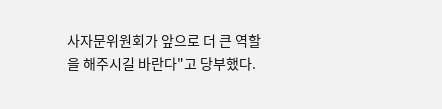사자문위원회가 앞으로 더 큰 역할을 해주시길 바란다"고 당부했다.